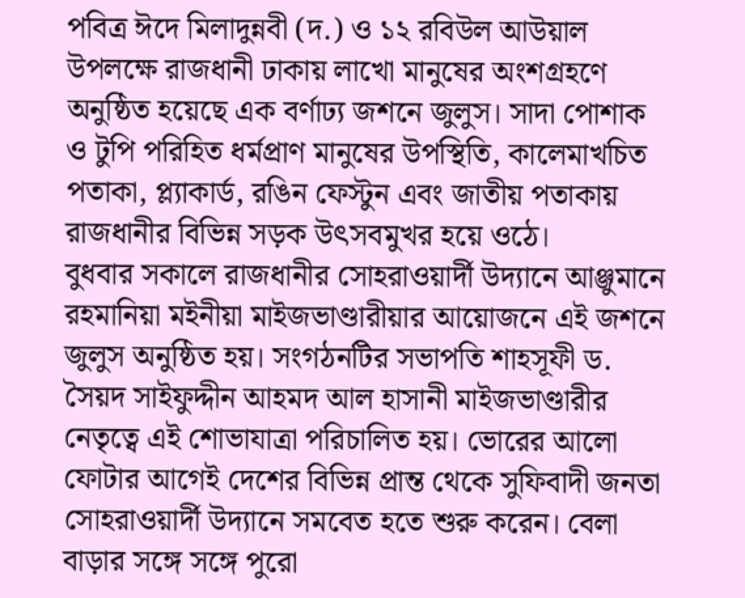পবিত্র ঈদে মিলাদুন্নবী (দ.) ও ১২ রবিউল আউয়াল উপলক্ষে রাজধানী ঢাকায় লাখো মানুষের অংশগ্রহণে অনুষ্ঠিত হয়েছে এক বর্ণাঢ্য জশনে জুলুস। সাদা পোশাক ও টুপি পরিহিত ধর্মপ্রাণ মানুষের উপস্থিতি, কালেমাখচিত পতাকা, প্ল্যাকার্ড, রঙিন ফেস্টুন এবং জাতীয় পতাকায় রাজধানীর বিভিন্ন সড়ক উৎসবমুখর হয়ে ওঠে।
বুধবার সকালে রাজধানীর সোহরাওয়ার্দী উদ্যানে আঞ্জুমানে রহমানিয়া মইনীয়া মাইজভাণ্ডারীয়ার আয়োজনে এই জশনে জুলুস অনুষ্ঠিত হয়। সংগঠনটির সভাপতি শাহসূফী ড. সৈয়দ সাইফুদ্দীন আহমদ আল হাসানী মাইজভাণ্ডারীর নেতৃত্বে এই শোভাযাত্রা পরিচালিত হয়। ভোরের আলো ফোটার আগেই দেশের বিভিন্ন প্রান্ত থেকে সুফিবাদী জনতা সোহরাওয়ার্দী উদ্যানে সমবেত হতে শুরু করেন। বেলা বাড়ার সঙ্গে সঙ্গে পুরো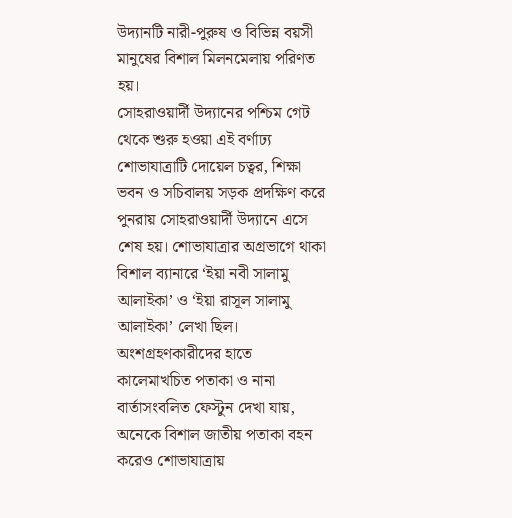উদ্যানটি নারী-পুরুষ ও বিভিন্ন বয়সী মানুষের বিশাল মিলনমেলায় পরিণত হয়।
সোহরাওয়ার্দী উদ্যানের পশ্চিম গেট থেকে শুরু হওয়া এই বর্ণাঢ্য শোভাযাত্রাটি দোয়েল চত্বর, শিক্ষা ভবন ও সচিবালয় সড়ক প্রদক্ষিণ করে পুনরায় সোহরাওয়ার্দী উদ্যানে এসে শেষ হয়। শোভাযাত্রার অগ্রভাগে থাকা বিশাল ব্যানারে ‘ইয়া নবী সালামু আলাইকা’ ও ‘ইয়া রাসূল সালামু আলাইকা’ লেখা ছিল। অংশগ্রহণকারীদের হাতে কালেমাখচিত পতাকা ও নানা বার্তাসংবলিত ফেস্টুন দেখা যায়, অনেকে বিশাল জাতীয় পতাকা বহন করেও শোভাযাত্রায়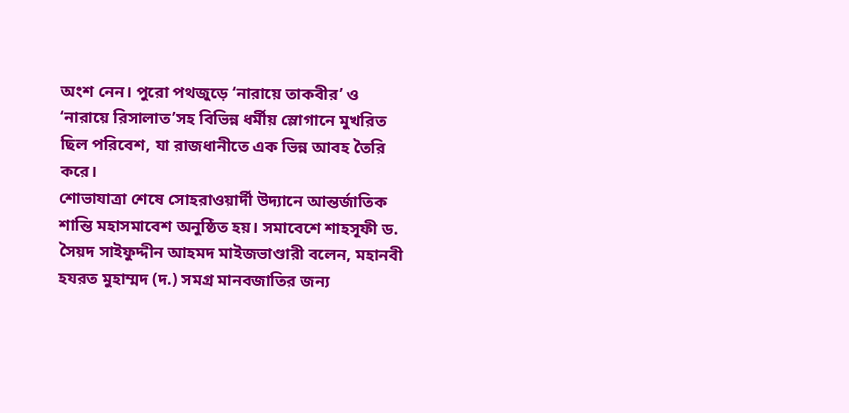অংশ নেন। পুরো পথজুড়ে ‘নারায়ে তাকবীর’ ও ‘নারায়ে রিসালাত’সহ বিভিন্ন ধর্মীয় স্লোগানে মুখরিত ছিল পরিবেশ, যা রাজধানীতে এক ভিন্ন আবহ তৈরি করে।
শোভাযাত্রা শেষে সোহরাওয়ার্দী উদ্যানে আন্তর্জাতিক শান্তি মহাসমাবেশ অনুষ্ঠিত হয়। সমাবেশে শাহসূফী ড. সৈয়দ সাইফুদ্দীন আহমদ মাইজভাণ্ডারী বলেন, মহানবী হযরত মুহাম্মদ (দ.) সমগ্র মানবজাতির জন্য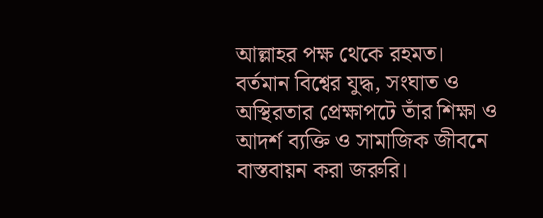আল্লাহর পক্ষ থেকে রহমত। বর্তমান বিশ্বের যুদ্ধ, সংঘাত ও অস্থিরতার প্রেক্ষাপটে তাঁর শিক্ষা ও আদর্শ ব্যক্তি ও সামাজিক জীবনে বাস্তবায়ন করা জরুরি।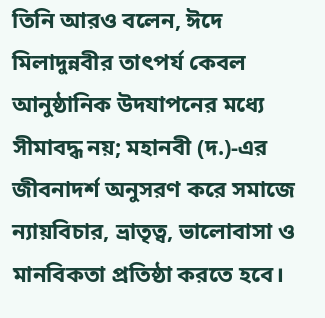তিনি আরও বলেন, ঈদে মিলাদুন্নবীর তাৎপর্য কেবল আনুষ্ঠানিক উদযাপনের মধ্যে সীমাবদ্ধ নয়; মহানবী (দ.)-এর জীবনাদর্শ অনুসরণ করে সমাজে ন্যায়বিচার, ভ্রাতৃত্ব, ভালোবাসা ও মানবিকতা প্রতিষ্ঠা করতে হবে।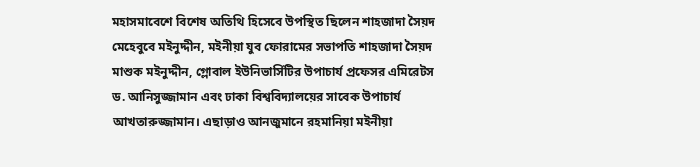মহাসমাবেশে বিশেষ অতিথি হিসেবে উপস্থিত ছিলেন শাহজাদা সৈয়দ মেহেবুবে মইনুদ্দীন, মইনীয়া যুব ফোরামের সভাপতি শাহজাদা সৈয়দ মাশুক মইনুদ্দীন, গ্লোবাল ইউনিভার্সিটির উপাচার্য প্রফেসর এমিরেটস ড. আনিসুজ্জামান এবং ঢাকা বিশ্ববিদ্যালয়ের সাবেক উপাচার্য আখতারুজ্জামান। এছাড়াও আনজুমানে রহমানিয়া মইনীয়া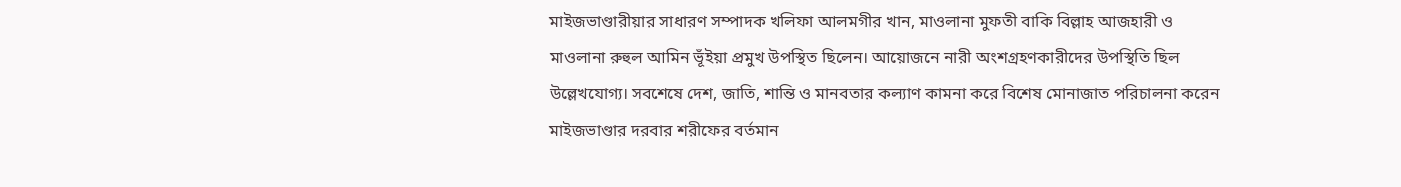মাইজভাণ্ডারীয়ার সাধারণ সম্পাদক খলিফা আলমগীর খান, মাওলানা মুফতী বাকি বিল্লাহ আজহারী ও মাওলানা রুহুল আমিন ভূঁইয়া প্রমুখ উপস্থিত ছিলেন। আয়োজনে নারী অংশগ্রহণকারীদের উপস্থিতি ছিল উল্লেখযোগ্য। সবশেষে দেশ, জাতি, শান্তি ও মানবতার কল্যাণ কামনা করে বিশেষ মোনাজাত পরিচালনা করেন মাইজভাণ্ডার দরবার শরীফের বর্তমান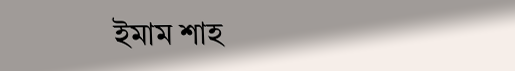ইমাম শাহ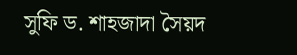সুফি ড. শাহজাদা সৈয়দ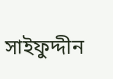সাইফুদ্দীন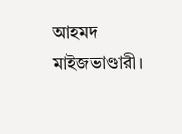আহমদ মাইজভাণ্ডারী।